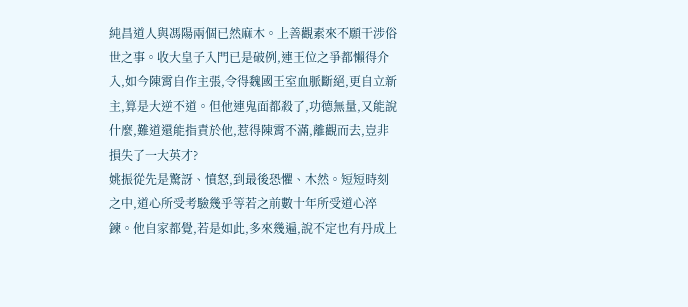純昌道人與馮陽兩個已然麻木。上善觀素來不願干涉俗世之事。收大皇子入門已是破例,連王位之爭都懶得介入,如今陳霄自作主張,令得魏國王室血脈斷絕,更自立新主,算是大逆不道。但他連鬼面都殺了,功德無量,又能說什麼,難道還能指責於他,惹得陳霄不滿,離觀而去,豈非損失了一大英才?
姚振從先是驚訝、憤怒,到最後恐懼、木然。短短時刻之中,道心所受考驗幾乎等若之前數十年所受道心淬鍊。他自家都覺,若是如此,多來幾遍,說不定也有丹成上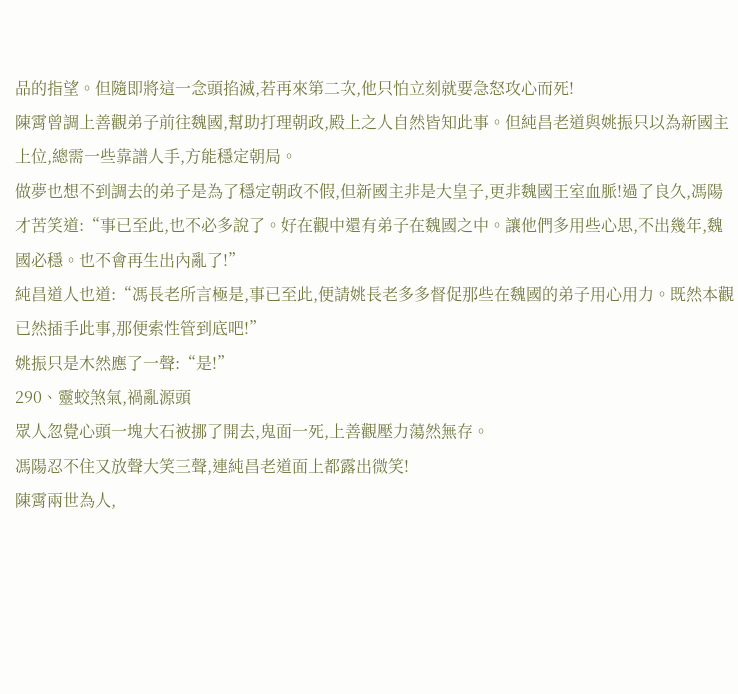品的指望。但隨即將這一念頭掐滅,若再來第二次,他只怕立刻就要急怒攻心而死!
陳霄曾調上善觀弟子前往魏國,幫助打理朝政,殿上之人自然皆知此事。但純昌老道與姚振只以為新國主上位,總需一些靠譜人手,方能穩定朝局。
做夢也想不到調去的弟子是為了穩定朝政不假,但新國主非是大皇子,更非魏國王室血脈!過了良久,馮陽才苦笑道:“事已至此,也不必多說了。好在觀中還有弟子在魏國之中。讓他們多用些心思,不出幾年,魏國必穩。也不會再生出內亂了!”
純昌道人也道:“馮長老所言極是,事已至此,便請姚長老多多督促那些在魏國的弟子用心用力。既然本觀已然插手此事,那便索性管到底吧!”
姚振只是木然應了一聲:“是!”
290、靈蛟煞氣,禍亂源頭
眾人忽覺心頭一塊大石被挪了開去,鬼面一死,上善觀壓力蕩然無存。
馮陽忍不住又放聲大笑三聲,連純昌老道面上都露出微笑!
陳霄兩世為人,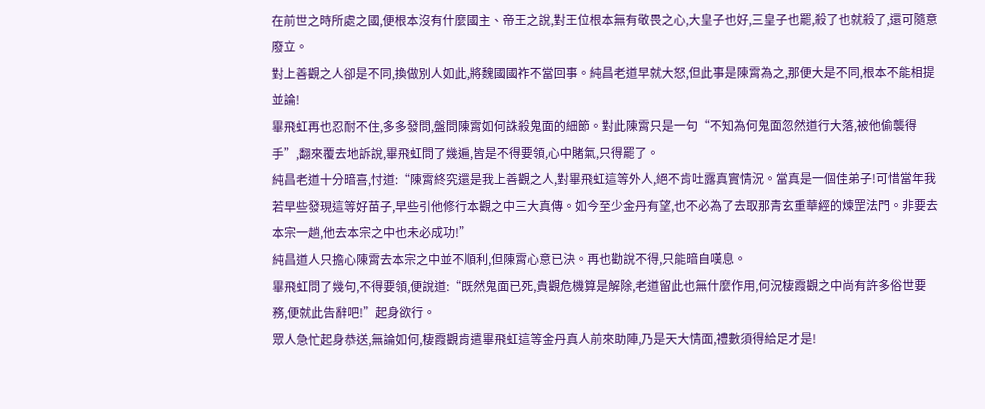在前世之時所處之國,便根本沒有什麼國主、帝王之說,對王位根本無有敬畏之心,大皇子也好,三皇子也罷,殺了也就殺了,還可隨意廢立。
對上善觀之人卻是不同,換做別人如此,將魏國國祚不當回事。純昌老道早就大怒,但此事是陳霄為之,那便大是不同,根本不能相提並論!
畢飛虹再也忍耐不住,多多發問,盤問陳霄如何誅殺鬼面的細節。對此陳霄只是一句“不知為何鬼面忽然道行大落,被他偷襲得手”,翻來覆去地訴說,畢飛虹問了幾遍,皆是不得要領,心中賭氣,只得罷了。
純昌老道十分暗喜,忖道:“陳霄終究還是我上善觀之人,對畢飛虹這等外人,絕不肯吐露真實情況。當真是一個佳弟子!可惜當年我若早些發現這等好苗子,早些引他修行本觀之中三大真傳。如今至少金丹有望,也不必為了去取那青玄重華經的煉罡法門。非要去本宗一趟,他去本宗之中也未必成功!”
純昌道人只擔心陳霄去本宗之中並不順利,但陳霄心意已決。再也勸說不得,只能暗自嘆息。
畢飛虹問了幾句,不得要領,便說道:“既然鬼面已死,貴觀危機算是解除,老道留此也無什麼作用,何況棲霞觀之中尚有許多俗世要務,便就此告辭吧!”起身欲行。
眾人急忙起身恭送,無論如何,棲霞觀肯遣畢飛虹這等金丹真人前來助陣,乃是天大情面,禮數須得給足才是!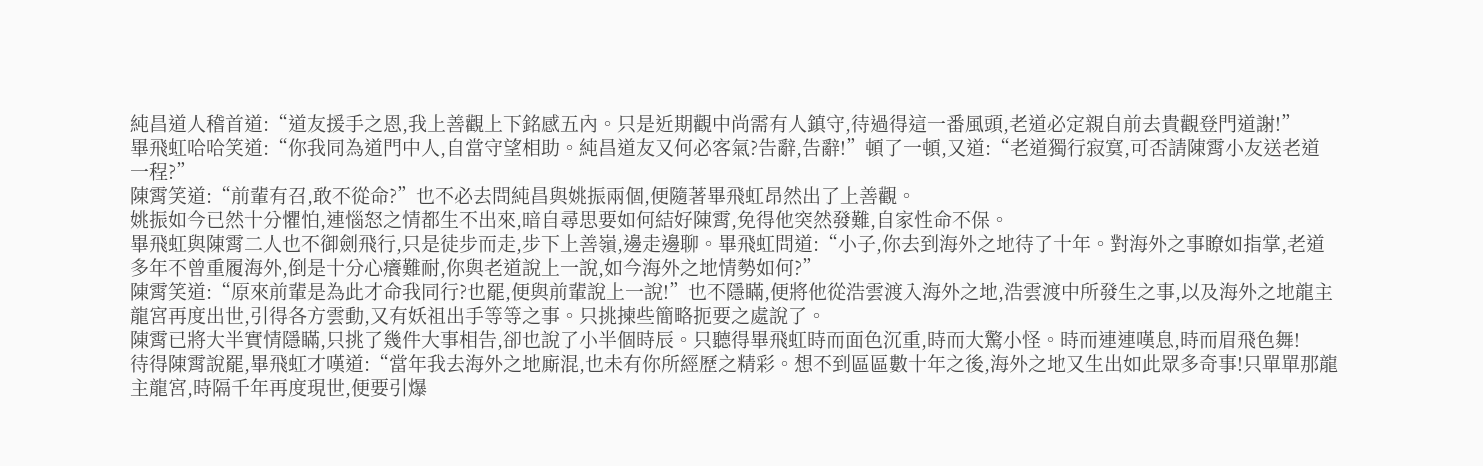純昌道人稽首道:“道友援手之恩,我上善觀上下銘感五內。只是近期觀中尚需有人鎮守,待過得這一番風頭,老道必定親自前去貴觀登門道謝!”
畢飛虹哈哈笑道:“你我同為道門中人,自當守望相助。純昌道友又何必客氣?告辭,告辭!”頓了一頓,又道:“老道獨行寂寞,可否請陳霄小友送老道一程?”
陳霄笑道:“前輩有召,敢不從命?”也不必去問純昌與姚振兩個,便隨著畢飛虹昂然出了上善觀。
姚振如今已然十分懼怕,連惱怒之情都生不出來,暗自尋思要如何結好陳霄,免得他突然發難,自家性命不保。
畢飛虹與陳霄二人也不御劍飛行,只是徒步而走,步下上善嶺,邊走邊聊。畢飛虹問道:“小子,你去到海外之地待了十年。對海外之事瞭如指掌,老道多年不曾重履海外,倒是十分心癢難耐,你與老道說上一說,如今海外之地情勢如何?”
陳霄笑道:“原來前輩是為此才命我同行?也罷,便與前輩說上一說!”也不隱瞞,便將他從浩雲渡入海外之地,浩雲渡中所發生之事,以及海外之地龍主龍宮再度出世,引得各方雲動,又有妖祖出手等等之事。只挑揀些簡略扼要之處說了。
陳霄已將大半實情隱瞞,只挑了幾件大事相告,卻也說了小半個時辰。只聽得畢飛虹時而面色沉重,時而大驚小怪。時而連連嘆息,時而眉飛色舞!
待得陳霄說罷,畢飛虹才嘆道:“當年我去海外之地廝混,也未有你所經歷之精彩。想不到區區數十年之後,海外之地又生出如此眾多奇事!只單單那龍主龍宮,時隔千年再度現世,便要引爆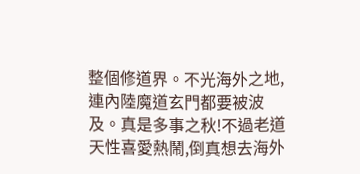整個修道界。不光海外之地,連內陸魔道玄門都要被波及。真是多事之秋!不過老道天性喜愛熱鬧,倒真想去海外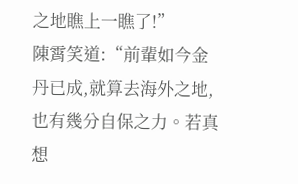之地瞧上一瞧了!”
陳霄笑道:“前輩如今金丹已成,就算去海外之地,也有幾分自保之力。若真想